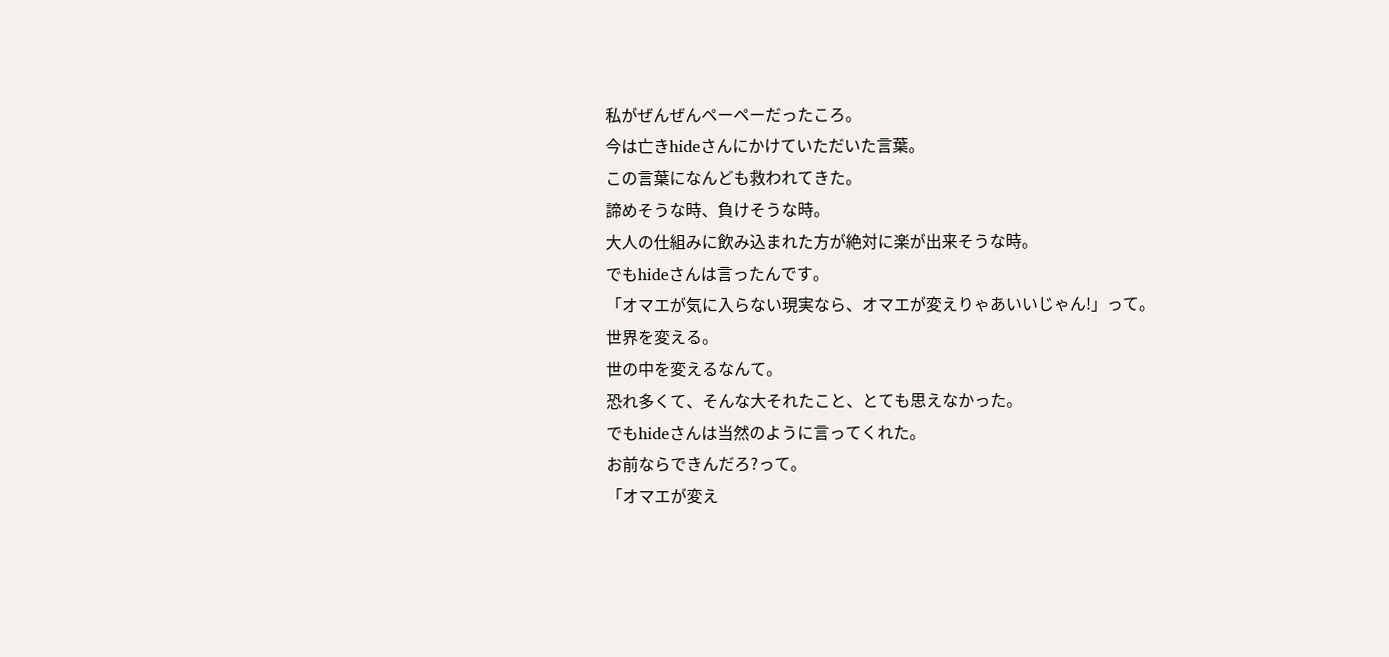私がぜんぜんペーペーだったころ。
今は亡きhideさんにかけていただいた言葉。
この言葉になんども救われてきた。
諦めそうな時、負けそうな時。
大人の仕組みに飲み込まれた方が絶対に楽が出来そうな時。
でもhideさんは言ったんです。
「オマエが気に入らない現実なら、オマエが変えりゃあいいじゃん!」って。
世界を変える。
世の中を変えるなんて。
恐れ多くて、そんな大それたこと、とても思えなかった。
でもhideさんは当然のように言ってくれた。
お前ならできんだろ?って。
「オマエが変え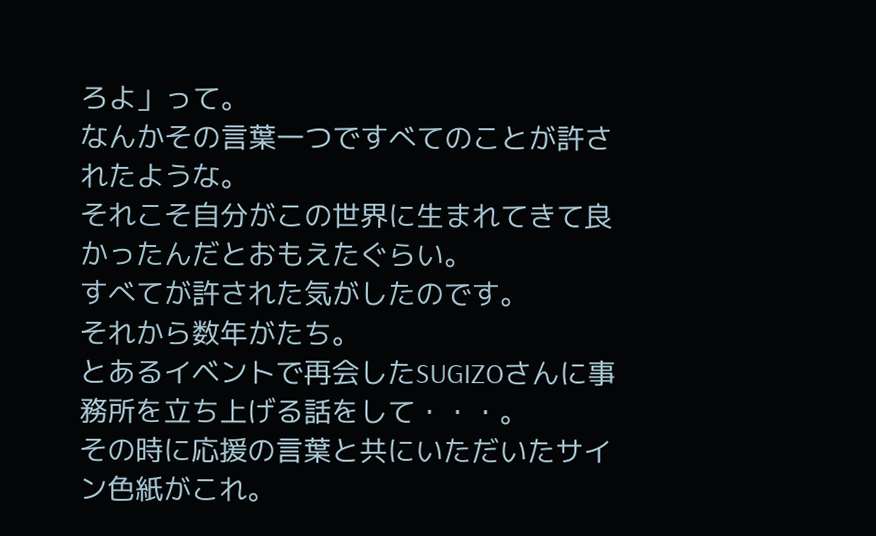ろよ」って。
なんかその言葉一つですべてのことが許されたような。
それこそ自分がこの世界に生まれてきて良かったんだとおもえたぐらい。
すべてが許された気がしたのです。
それから数年がたち。
とあるイベントで再会したSUGIZOさんに事務所を立ち上げる話をして・・・。
その時に応援の言葉と共にいただいたサイン色紙がこれ。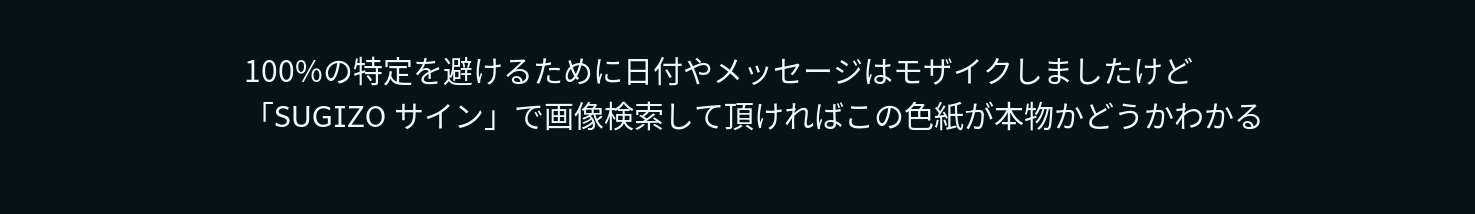100%の特定を避けるために日付やメッセージはモザイクしましたけど
「SUGIZO サイン」で画像検索して頂ければこの色紙が本物かどうかわかる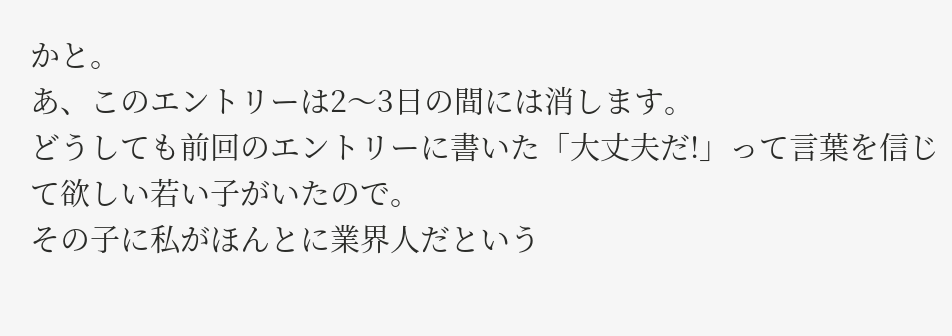かと。
あ、このエントリーは2〜3日の間には消します。
どうしても前回のエントリーに書いた「大丈夫だ!」って言葉を信じて欲しい若い子がいたので。
その子に私がほんとに業界人だという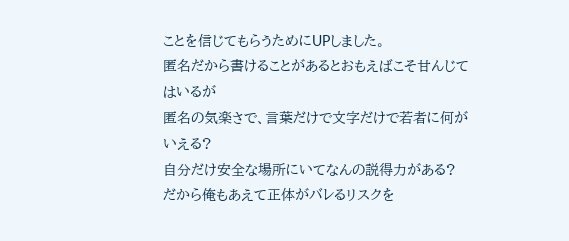ことを信じてもらうためにUPしました。
匿名だから書けることがあるとおもえばこそ甘んじてはいるが
匿名の気楽さで、言葉だけで文字だけで若者に何がいえる?
自分だけ安全な場所にいてなんの説得力がある?
だから俺もあえて正体がバレるリスクを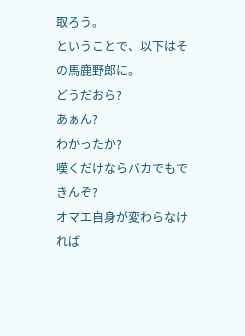取ろう。
ということで、以下はその馬鹿野郎に。
どうだおら?
あぁん?
わかったか?
嘆くだけならバカでもできんぞ?
オマエ自身が変わらなければ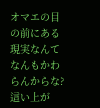オマエの目の前にある現実なんてなんもかわらんからな?
這い上が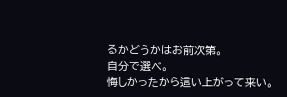るかどうかはお前次第。
自分で選べ。
悔しかったから這い上がって来い。